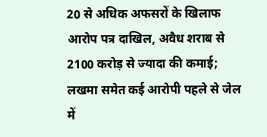20 से अधिक अफसरों के खिलाफ आरोप पत्र दाखिल, अवैध शराब से 2100 करोड़ से ज्यादा की कमाई; लखमा समेत कई आरोपी पहले से जेल में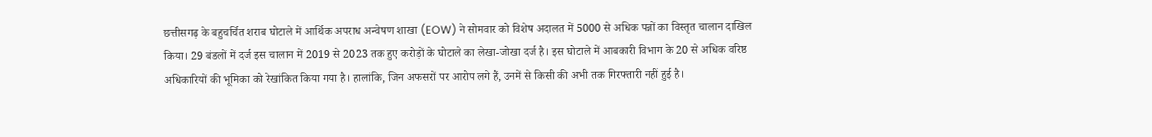छत्तीसगढ़ के बहुचर्चित शराब घोटाले में आर्थिक अपराध अन्वेषण शाखा (EOW) ने सोमवार को विशेष अदालत में 5000 से अधिक पन्नों का विस्तृत चालान दाखिल किया। 29 बंडलों में दर्ज इस चालान में 2019 से 2023 तक हुए करोड़ों के घोटाले का लेखा-जोखा दर्ज है। इस घोटाले में आबकारी विभाग के 20 से अधिक वरिष्ठ अधिकारियों की भूमिका को रेखांकित किया गया है। हालांकि, जिन अफसरों पर आरोप लगे हैं, उनमें से किसी की अभी तक गिरफ्तारी नहीं हुई है।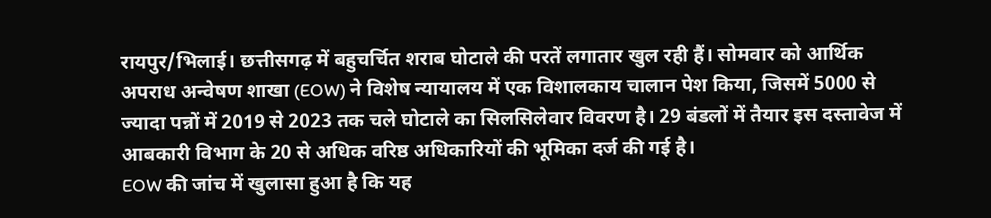रायपुर/भिलाई। छत्तीसगढ़ में बहुचर्चित शराब घोटाले की परतें लगातार खुल रही हैं। सोमवार को आर्थिक अपराध अन्वेषण शाखा (EOW) ने विशेष न्यायालय में एक विशालकाय चालान पेश किया, जिसमें 5000 से ज्यादा पन्नों में 2019 से 2023 तक चले घोटाले का सिलसिलेवार विवरण है। 29 बंडलों में तैयार इस दस्तावेज में आबकारी विभाग के 20 से अधिक वरिष्ठ अधिकारियों की भूमिका दर्ज की गई है।
EOW की जांच में खुलासा हुआ है कि यह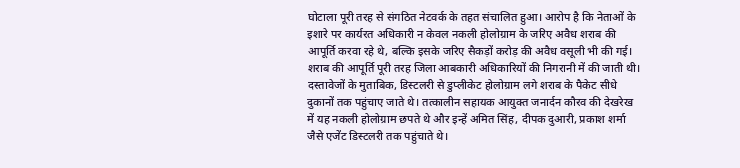घोटाला पूरी तरह से संगठित नेटवर्क के तहत संचालित हुआ। आरोप है कि नेताओं के इशारे पर कार्यरत अधिकारी न केवल नकली होलोग्राम के जरिए अवैध शराब की आपूर्ति करवा रहे थे, बल्कि इसके जरिए सैकड़ों करोड़ की अवैध वसूली भी की गई।
शराब की आपूर्ति पूरी तरह जिला आबकारी अधिकारियों की निगरानी में की जाती थी। दस्तावेजों के मुताबिक, डिस्टलरी से डुप्लीकेट होलोग्राम लगे शराब के पैकेट सीधे दुकानों तक पहुंचाए जाते थे। तत्कालीन सहायक आयुक्त जनार्दन कौरव की देखरेख में यह नकली होलोग्राम छपते थे और इन्हें अमित सिंह, दीपक दुआरी, प्रकाश शर्मा जैसे एजेंट डिस्टलरी तक पहुंचाते थे।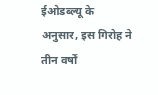ईओडब्ल्यू के अनुसार, इस गिरोह ने तीन वर्षों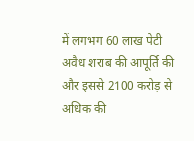में लगभग 60 लाख पेटी अवैध शराब की आपूर्ति की और इससे 2100 करोड़ से अधिक की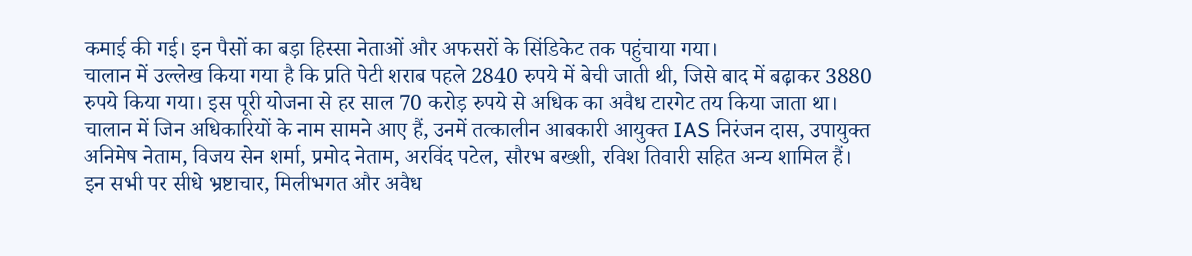कमाई की गई। इन पैसों का बड़ा हिस्सा नेताओं और अफसरों के सिंडिकेट तक पहुंचाया गया।
चालान में उल्लेख किया गया है कि प्रति पेटी शराब पहले 2840 रुपये में बेची जाती थी, जिसे बाद में बढ़ाकर 3880 रुपये किया गया। इस पूरी योजना से हर साल 70 करोड़ रुपये से अधिक का अवैध टारगेट तय किया जाता था। चालान में जिन अधिकारियों के नाम सामने आए हैं, उनमें तत्कालीन आबकारी आयुक्त IAS निरंजन दास, उपायुक्त अनिमेष नेताम, विजय सेन शर्मा, प्रमोद नेताम, अरविंद पटेल, सौरभ बख्शी, रविश तिवारी सहित अन्य शामिल हैं। इन सभी पर सीधे भ्रष्टाचार, मिलीभगत और अवैध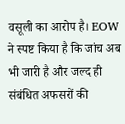वसूली का आरोप है। EOW ने स्पष्ट किया है कि जांच अब भी जारी है और जल्द ही संबंधित अफसरों की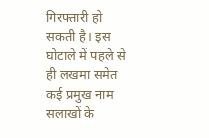गिरफ्तारी हो सकती है। इस घोटाले में पहले से ही लखमा समेत कई प्रमुख नाम सलाखों के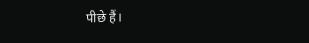पीछे हैं।